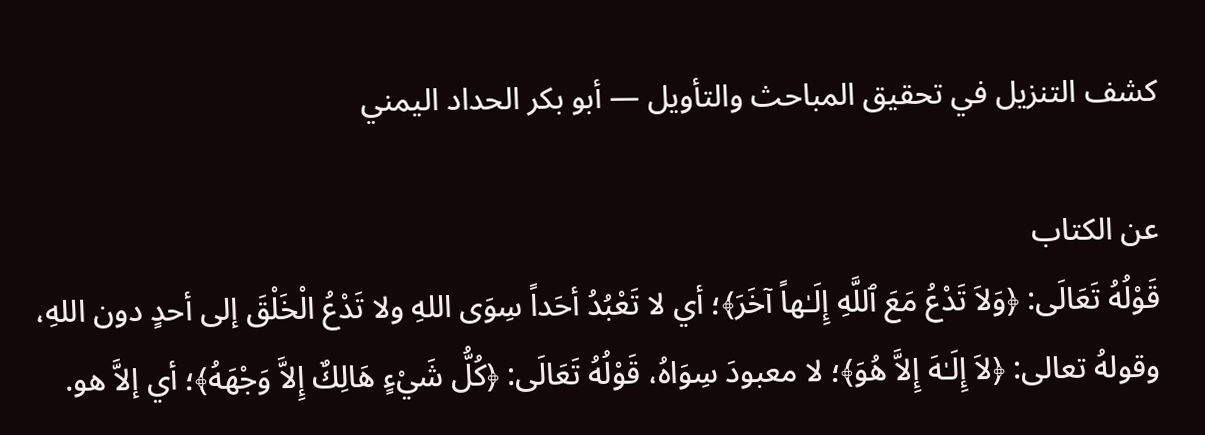كشف التنزيل في تحقيق المباحث والتأويل — أبو بكر الحداد اليمني

عن الكتاب
قَوْلُهُ تَعَالَى: ﴿وَلاَ تَدْعُ مَعَ ٱللَّهِ إِلَـٰهاً آخَرَ﴾؛ أي لا تَعْبُدُ أحَداً سِوَى اللهِ ولا تَدْعُ الْخَلْقَ إلى أحدٍ دون اللهِ، وقولهُ تعالى: ﴿لاَ إِلَـٰهَ إِلاَّ هُوَ﴾؛ لا معبودَ سِوَاهُ، قَوْلُهُ تَعَالَى: ﴿كُلُّ شَيْءٍ هَالِكٌ إِلاَّ وَجْهَهُ﴾؛ أي إلاَّ هو.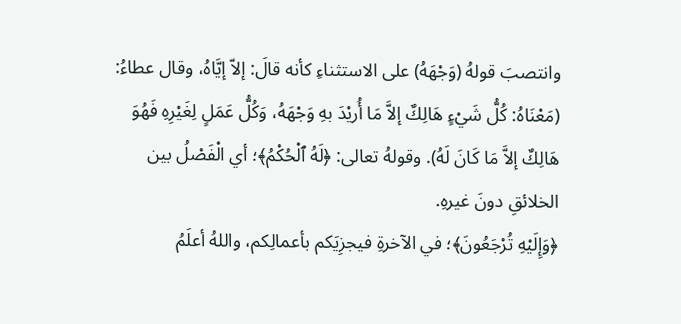وانتصبَ قولهُ (وَجْهَهُ) على الاستثناءِ كأنه قالَ: إلاّ إيَّاهُ، وقال عطاءُ: (مَعْنَاهُ: كُلُّ شَيْءٍ هَالِكٌ إلاَّ مَا أُريْدَ بهِ وَجْهَهُ، وَكُلُّ عَمَلٍ لِغَيْرِهِ فَهُوَ هَالِكٌ إلاَّ مَا كَانَ لَهُ). وقولهُ تعالى: ﴿لَهُ ٱلْحُكْمُ﴾؛ أي الْفَصْلُ بين الخلائقِ دونَ غيرهِ.
﴿وَإِلَيْهِ تُرْجَعُونَ﴾؛ في الآخرةِ فيجزِيَكم بأعمالِكم، واللهُ أعلَمُ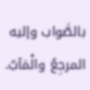بالصَّواب وإليه المرجِعُ والْمَآبُ.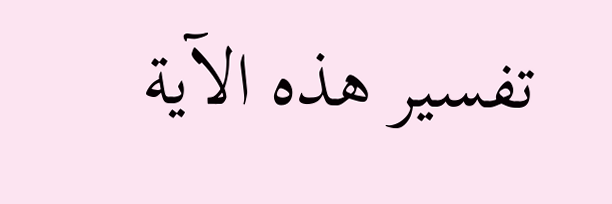تفسير هذه الآية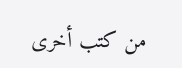من كتب أخرى